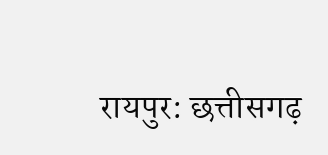रायपुर: छत्तीसगढ़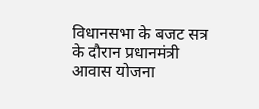विधानसभा के बजट सत्र के दौरान प्रधानमंत्री आवास योजना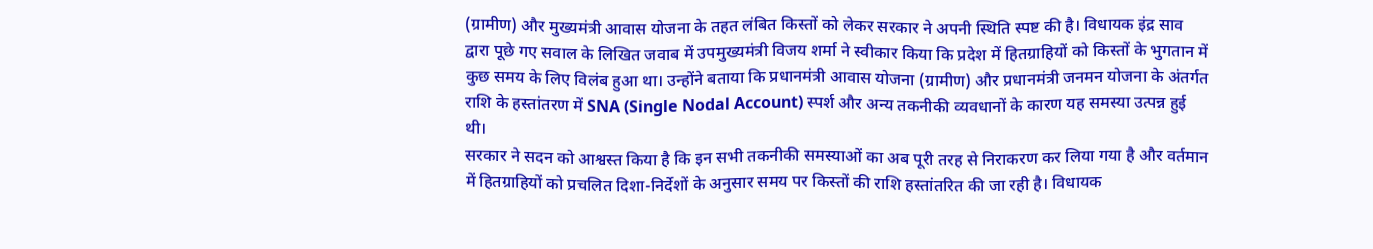(ग्रामीण) और मुख्यमंत्री आवास योजना के तहत लंबित किस्तों को लेकर सरकार ने अपनी स्थिति स्पष्ट की है। विधायक इंद्र साव द्वारा पूछे गए सवाल के लिखित जवाब में उपमुख्यमंत्री विजय शर्मा ने स्वीकार किया कि प्रदेश में हितग्राहियों को किस्तों के भुगतान में कुछ समय के लिए विलंब हुआ था। उन्होंने बताया कि प्रधानमंत्री आवास योजना (ग्रामीण) और प्रधानमंत्री जनमन योजना के अंतर्गत राशि के हस्तांतरण में SNA (Single Nodal Account) स्पर्श और अन्य तकनीकी व्यवधानों के कारण यह समस्या उत्पन्न हुई थी।
सरकार ने सदन को आश्वस्त किया है कि इन सभी तकनीकी समस्याओं का अब पूरी तरह से निराकरण कर लिया गया है और वर्तमान में हितग्राहियों को प्रचलित दिशा-निर्देशों के अनुसार समय पर किस्तों की राशि हस्तांतरित की जा रही है। विधायक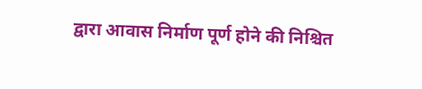द्वारा आवास निर्माण पूर्ण होने की निश्चित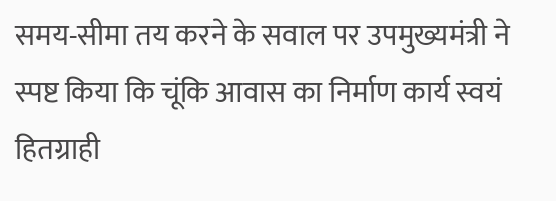समय-सीमा तय करने के सवाल पर उपमुख्यमंत्री ने स्पष्ट किया कि चूंकि आवास का निर्माण कार्य स्वयं हितग्राही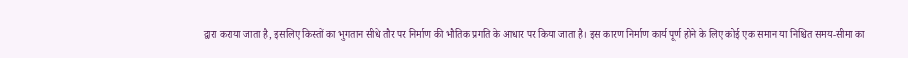द्वारा कराया जाता है, इसलिए किस्तों का भुगतान सीधे तौर पर निर्माण की भौतिक प्रगति के आधार पर किया जाता है। इस कारण निर्माण कार्य पूर्ण होने के लिए कोई एक समान या निश्चित समय-सीमा का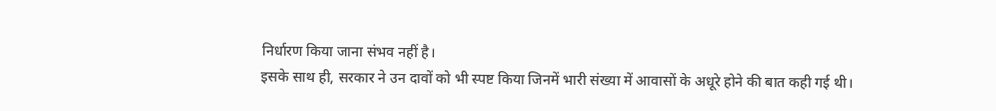निर्धारण किया जाना संभव नहीं है।
इसके साथ ही, सरकार ने उन दावों को भी स्पष्ट किया जिनमें भारी संख्या में आवासों के अधूरे होने की बात कही गई थी।